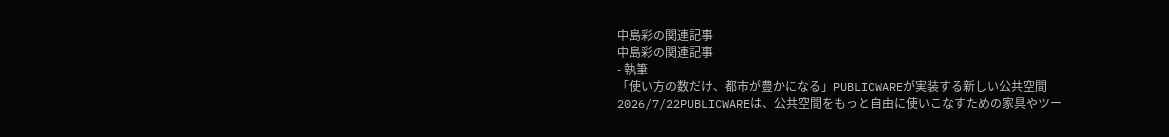中島彩の関連記事
中島彩の関連記事
- 執筆
「使い方の数だけ、都市が豊かになる」PUBLICWAREが実装する新しい公共空間
2026/7/22PUBLICWAREは、公共空間をもっと自由に使いこなすための家具やツー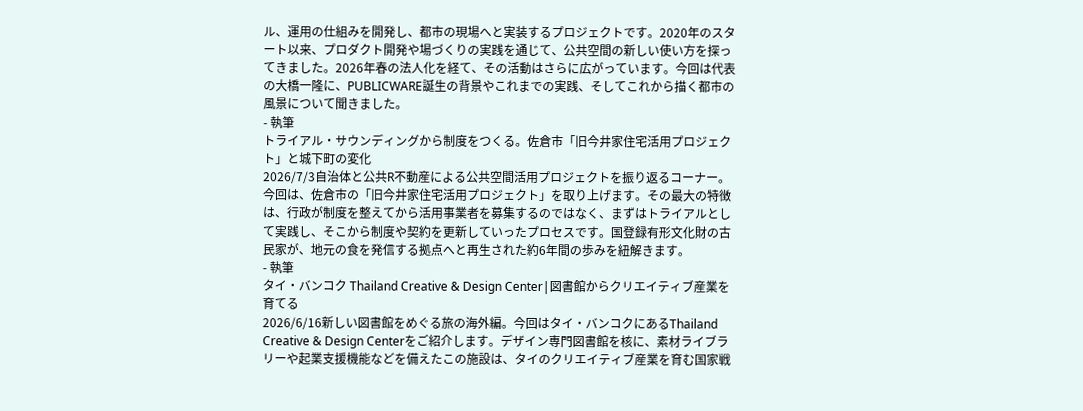ル、運用の仕組みを開発し、都市の現場へと実装するプロジェクトです。2020年のスタート以来、プロダクト開発や場づくりの実践を通じて、公共空間の新しい使い方を探ってきました。2026年春の法人化を経て、その活動はさらに広がっています。今回は代表の大橋一隆に、PUBLICWARE誕生の背景やこれまでの実践、そしてこれから描く都市の風景について聞きました。
- 執筆
トライアル・サウンディングから制度をつくる。佐倉市「旧今井家住宅活用プロジェクト」と城下町の変化
2026/7/3自治体と公共R不動産による公共空間活用プロジェクトを振り返るコーナー。今回は、佐倉市の「旧今井家住宅活用プロジェクト」を取り上げます。その最大の特徴は、行政が制度を整えてから活用事業者を募集するのではなく、まずはトライアルとして実践し、そこから制度や契約を更新していったプロセスです。国登録有形文化財の古民家が、地元の食を発信する拠点へと再生された約6年間の歩みを紐解きます。
- 執筆
タイ・バンコク Thailand Creative & Design Center|図書館からクリエイティブ産業を育てる
2026/6/16新しい図書館をめぐる旅の海外編。今回はタイ・バンコクにあるThailand Creative & Design Centerをご紹介します。デザイン専門図書館を核に、素材ライブラリーや起業支援機能などを備えたこの施設は、タイのクリエイティブ産業を育む国家戦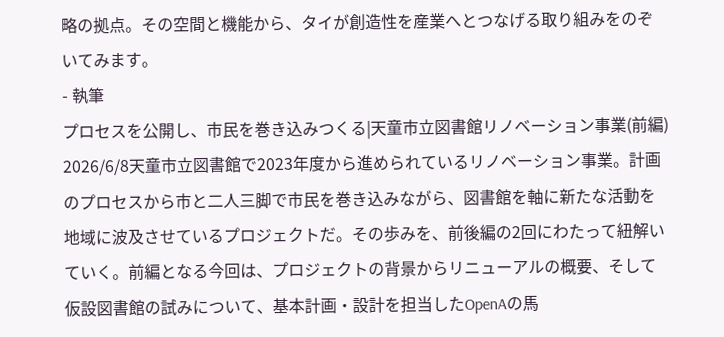略の拠点。その空間と機能から、タイが創造性を産業へとつなげる取り組みをのぞいてみます。
- 執筆
プロセスを公開し、市民を巻き込みつくる|天童市立図書館リノベーション事業(前編)
2026/6/8天童市立図書館で2023年度から進められているリノベーション事業。計画のプロセスから市と二人三脚で市民を巻き込みながら、図書館を軸に新たな活動を地域に波及させているプロジェクトだ。その歩みを、前後編の2回にわたって紐解いていく。前編となる今回は、プロジェクトの背景からリニューアルの概要、そして仮設図書館の試みについて、基本計画・設計を担当したOpenAの馬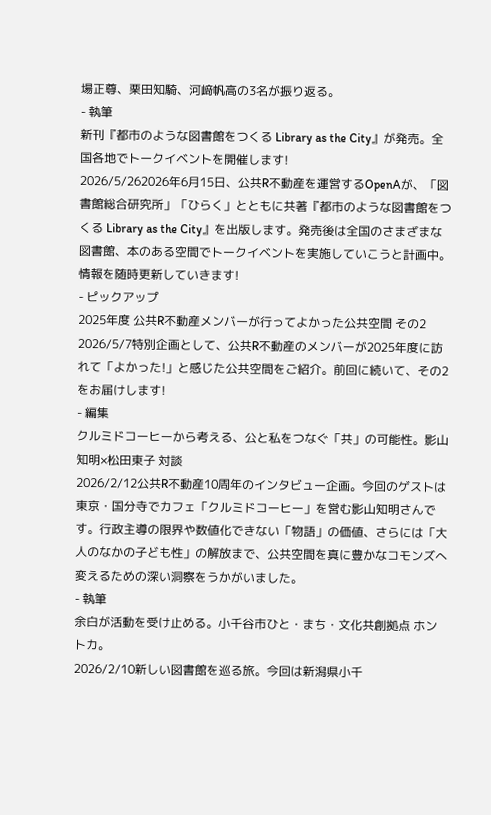場正尊、栗田知騎、河﨑帆高の3名が振り返る。
- 執筆
新刊『都市のような図書館をつくる Library as the City』が発売。全国各地でトークイベントを開催します!
2026/5/262026年6月15日、公共R不動産を運営するOpenAが、「図書館総合研究所」「ひらく」とともに共著『都市のような図書館をつくる Library as the City』を出版します。発売後は全国のさまざまな図書館、本のある空間でトークイベントを実施していこうと計画中。情報を随時更新していきます!
- ピックアップ
2025年度 公共R不動産メンバーが行ってよかった公共空間 その2
2026/5/7特別企画として、公共R不動産のメンバーが2025年度に訪れて「よかった!」と感じた公共空間をご紹介。前回に続いて、その2をお届けします!
- 編集
クルミドコーヒーから考える、公と私をつなぐ「共」の可能性。影山知明×松田東子 対談
2026/2/12公共R不動産10周年のインタビュー企画。今回のゲストは東京・国分寺でカフェ「クルミドコーヒー」を営む影山知明さんです。行政主導の限界や数値化できない「物語」の価値、さらには「大人のなかの子ども性」の解放まで、公共空間を真に豊かなコモンズへ変えるための深い洞察をうかがいました。
- 執筆
余白が活動を受け止める。小千谷市ひと・まち・文化共創拠点 ホントカ。
2026/2/10新しい図書館を巡る旅。今回は新潟県小千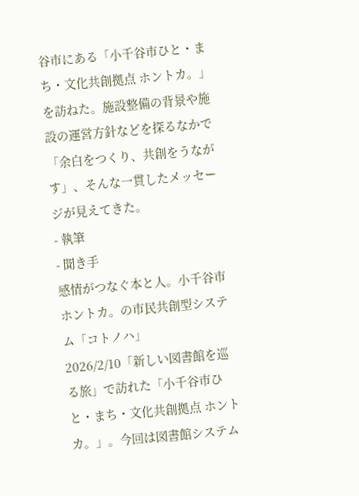谷市にある「小千谷市ひと・まち・文化共創拠点 ホントカ。」を訪ねた。施設整備の背景や施設の運営方針などを探るなかで「余白をつくり、共創をうながす」、そんな一貫したメッセージが見えてきた。
- 執筆
- 聞き手
感情がつなぐ本と人。小千谷市ホントカ。の市民共創型システム「コトノハ」
2026/2/10「新しい図書館を巡る旅」で訪れた「小千谷市ひと・まち・文化共創拠点 ホントカ。」。今回は図書館システム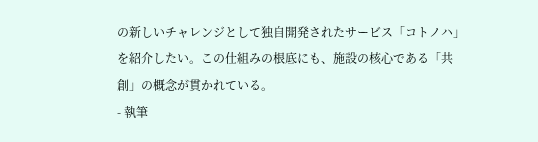の新しいチャレンジとして独自開発されたサービス「コトノハ」を紹介したい。この仕組みの根底にも、施設の核心である「共創」の概念が貫かれている。
- 執筆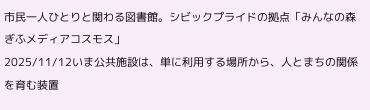市民一人ひとりと関わる図書館。シビックプライドの拠点「みんなの森 ぎふメディアコスモス」
2025/11/12いま公共施設は、単に利用する場所から、人とまちの関係を育む装置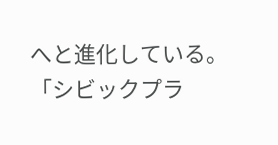へと進化している。「シビックプラ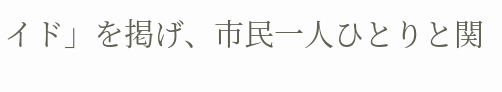イド」を掲げ、市民一人ひとりと関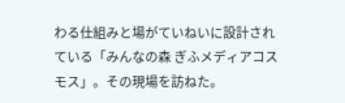わる仕組みと場がていねいに設計されている「みんなの森 ぎふメディアコスモス」。その現場を訪ねた。